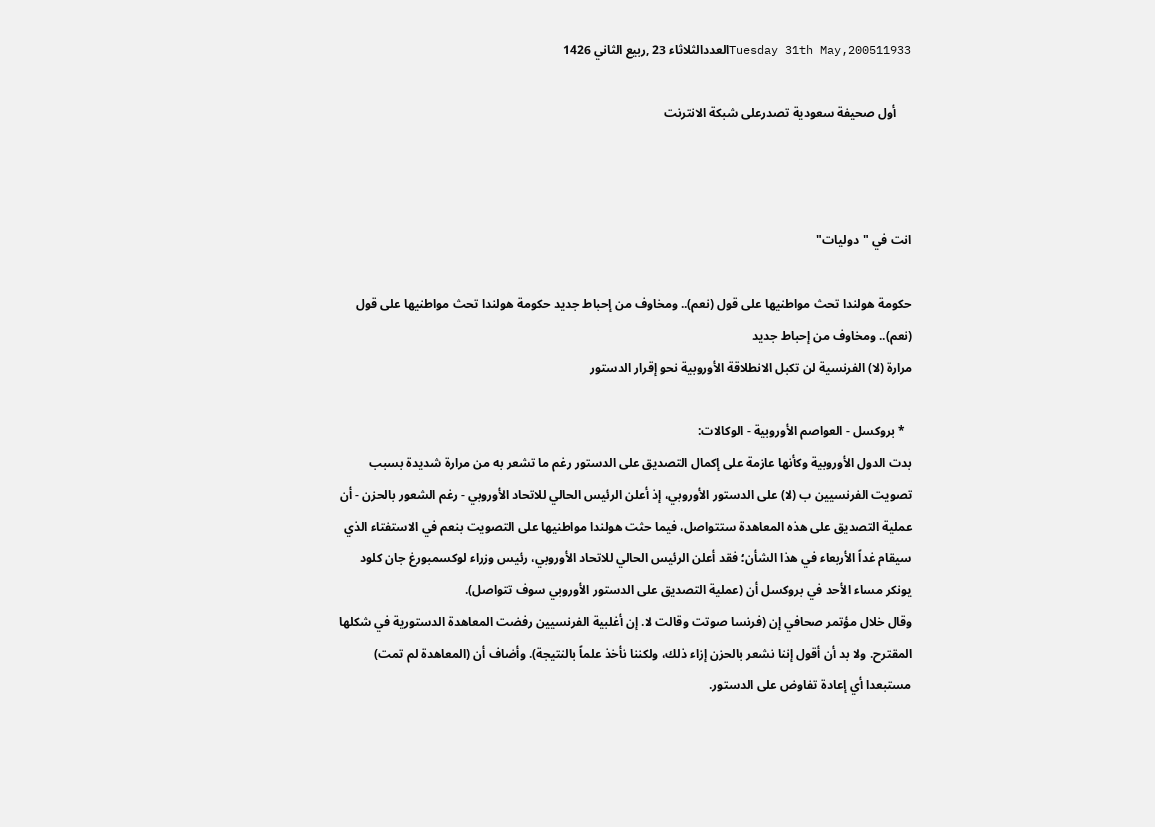Tuesday 31th May,200511933العددالثلاثاء 23 ,ربيع الثاني 1426

     أول صحيفة سعودية تصدرعلى شبكة الانترنت



انت في "دوليات"

حكومة هولندا تحث مواطنيها على قول (نعم).. ومخاوف من إحباط جديد حكومة هولندا تحث مواطنيها على قول (نعم).. ومخاوف من إحباط جديد
مرارة (لا) الفرنسية لن تكبل الانطلاقة الأوروبية نحو إقرار الدستور

  * بروكسل - العواصم الأوروبية - الوكالات:
بدت الدول الأوروبية وكأنها عازمة على إكمال التصديق على الدستور رغم ما تشعر به من مرارة شديدة بسبب تصويت الفرنسيين ب (لا) على الدستور الأوروبي، إذ أعلن الرئيس الحالي للاتحاد الأوروبي - رغم الشعور بالحزن - أن عملية التصديق على هذه المعاهدة ستتواصل، فيما حثت هولندا مواطنيها على التصويت بنعم في الاستفتاء الذي سيقام غداً الأربعاء في هذا الشأن؛ فقد أعلن الرئيس الحالي للاتحاد الأوروبي، رئيس وزراء لوكسمبورغ جان كلود يونكر مساء الأحد في بروكسل أن (عملية التصديق على الدستور الأوروبي سوف تتواصل).
وقال خلال مؤتمر صحافي إن (فرنسا صوتت وقالت لا. إن أغلبية الفرنسيين رفضت المعاهدة الدستورية في شكلها المقترح. ولا بد أن أقول إننا نشعر بالحزن إزاء ذلك، ولكننا نأخذ علماً بالنتيجة). وأضاف أن (المعاهدة لم تمت) مستبعدا أي إعادة تفاوض على الدستور.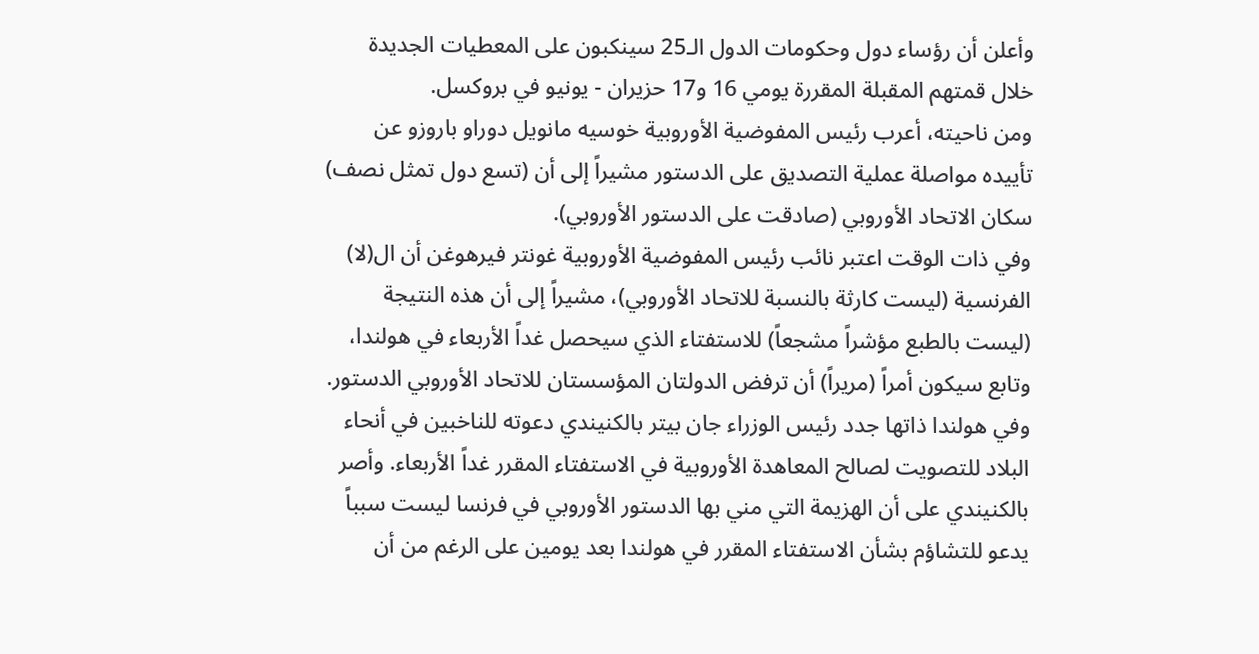وأعلن أن رؤساء دول وحكومات الدول الـ25 سينكبون على المعطيات الجديدة خلال قمتهم المقبلة المقررة يومي 16 و17 حزيران - يونيو في بروكسل.
ومن ناحيته، أعرب رئيس المفوضية الأوروبية خوسيه مانويل دوراو باروزو عن تأييده مواصلة عملية التصديق على الدستور مشيراً إلى أن (تسع دول تمثل نصف) سكان الاتحاد الأوروبي (صادقت على الدستور الأوروبي).
وفي ذات الوقت اعتبر نائب رئيس المفوضية الأوروبية غونتر فيرهوغن أن ال(لا) الفرنسية (ليست كارثة بالنسبة للاتحاد الأوروبي)، مشيراً إلى أن هذه النتيجة (ليست بالطبع مؤشراً مشجعاً) للاستفتاء الذي سيحصل غداً الأربعاء في هولندا، وتابع سيكون أمراً (مريراً) أن ترفض الدولتان المؤسستان للاتحاد الأوروبي الدستور.
وفي هولندا ذاتها جدد رئيس الوزراء جان بيتر بالكنيندي دعوته للناخبين في أنحاء البلاد للتصويت لصالح المعاهدة الأوروبية في الاستفتاء المقرر غداً الأربعاء. وأصر بالكنيندي على أن الهزيمة التي مني بها الدستور الأوروبي في فرنسا ليست سبباً يدعو للتشاؤم بشأن الاستفتاء المقرر في هولندا بعد يومين على الرغم من أن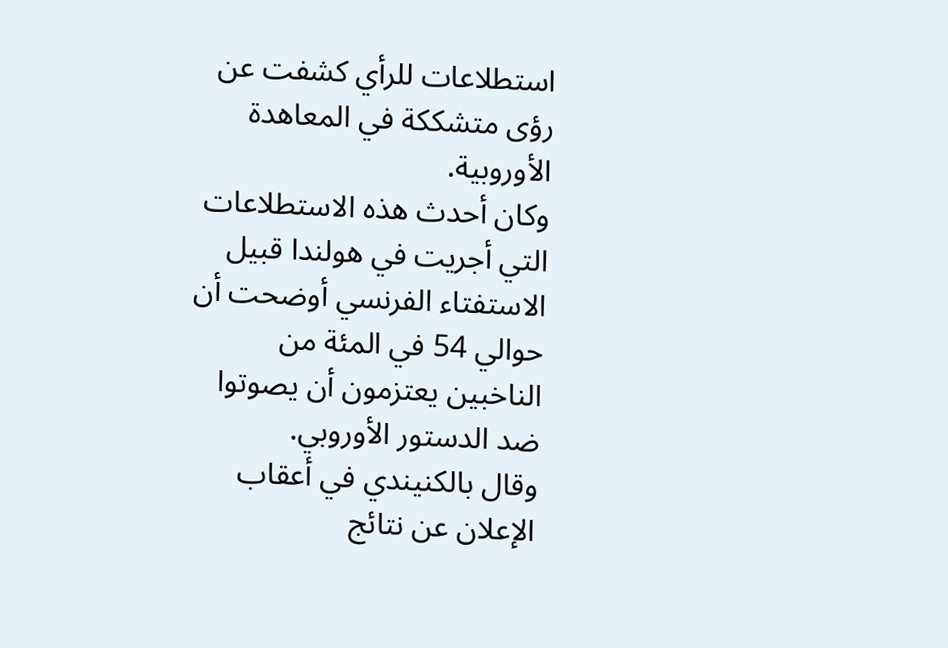استطلاعات للرأي كشفت عن رؤى متشككة في المعاهدة الأوروبية.
وكان أحدث هذه الاستطلاعات التي أجريت في هولندا قبيل الاستفتاء الفرنسي أوضحت أن حوالي 54 في المئة من الناخبين يعتزمون أن يصوتوا ضد الدستور الأوروبي.
وقال بالكنيندي في أعقاب الإعلان عن نتائج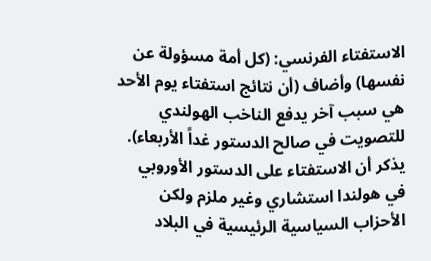الاستفتاء الفرنسي: (كل أمة مسؤولة عن نفسها) وأضاف (أن نتائج استفتاء يوم الأحد هي سبب آخر يدفع الناخب الهولندي للتصويت في صالح الدستور غداً الأربعاء).
يذكر أن الاستفتاء على الدستور الأوروبي في هولندا استشاري وغير ملزم ولكن الأحزاب السياسية الرئيسية في البلاد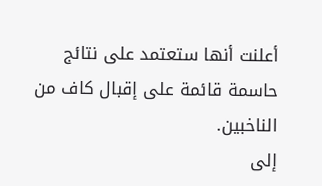أعلنت أنها ستعتمد على نتائج حاسمة قائمة على إقبال كاف من الناخبين.
إلى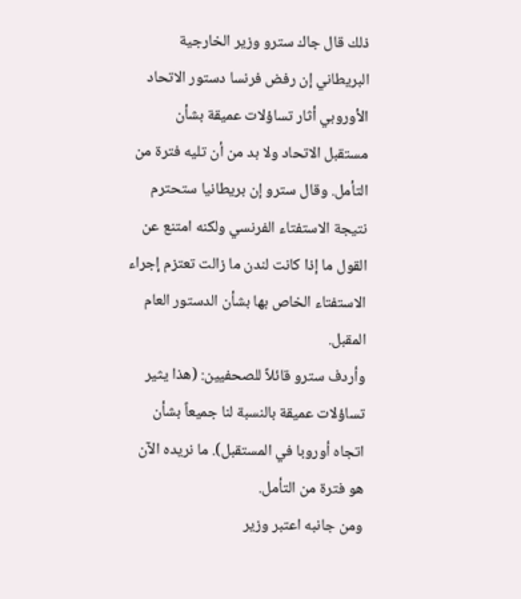ذلك قال جاك سترو وزير الخارجية البريطاني إن رفض فرنسا دستور الاتحاد الأوروبي أثار تساؤلات عميقة بشأن مستقبل الاتحاد ولا بد من أن تليه فترة من التأمل. وقال سترو إن بريطانيا ستحترم نتيجة الاستفتاء الفرنسي ولكنه امتنع عن القول ما إذا كانت لندن ما زالت تعتزم إجراء الاستفتاء الخاص بها بشأن الدستور العام المقبل.
وأردف سترو قائلاً للصحفيين: (هذا يثير تساؤلات عميقة بالنسبة لنا جميعاً بشأن اتجاه أوروبا في المستقبل). ما نريده الآن هو فترة من التأمل.
ومن جانبه اعتبر وزير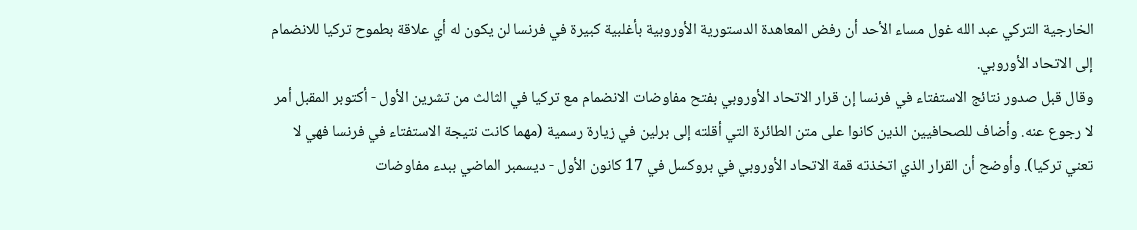الخارجية التركي عبد الله غول مساء الأحد أن رفض المعاهدة الدستورية الأوروبية بأغلبية كبيرة في فرنسا لن يكون له أي علاقة بطموح تركيا للانضمام إلى الاتحاد الأوروبي.
وقال قبل صدور نتائج الاستفتاء في فرنسا إن قرار الاتحاد الأوروبي بفتح مفاوضات الانضمام مع تركيا في الثالث من تشرين الأول - أكتوبر المقبل أمر لا رجوع عنه. وأضاف للصحافيين الذين كانوا على متن الطائرة التي أقلته إلى برلين في زيارة رسمية (مهما كانت نتيجة الاستفتاء في فرنسا فهي لا تعني تركيا). وأوضح أن القرار الذي اتخذته قمة الاتحاد الأوروبي في بروكسل في 17 كانون الأول - ديسمبر الماضي ببدء مفاوضات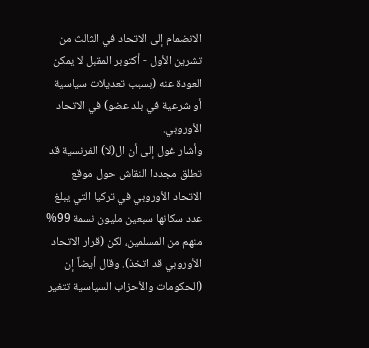الانضمام إلى الاتحاد في الثالث من تشرين الأول - أكتوبر المقبل لا يمكن العودة عنه (بسبب تعديلات سياسية أو شرعية في بلد عضو) في الاتحاد الأوروبي.
وأشار غول إلى أن ال(لا) الفرنسية قد تطلق مجددا النقاش حول موقع الاتحاد الأوروبي في تركيا التي يبلغ عدد سكانها سبعين مليون نسمة 99% منهم من المسلمين، لكن (قرار الاتحاد الأوروبي قد اتخذ). وقال أيضاً إن (الحكومات والأحزاب السياسية تتغير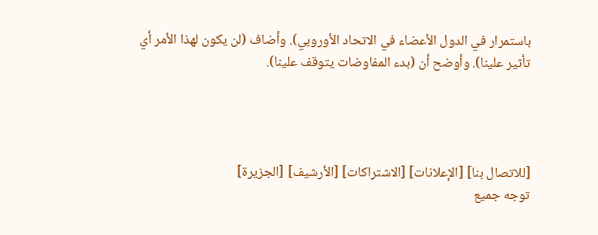باستمرار في الدول الأعضاء في الاتحاد الأوروبي). وأضاف (لن يكون لهذا الأمر أي تأثير علينا). وأوضح أن (بدء المفاوضات يتوقف علينا).




[للاتصال بنا] [الإعلانات] [الاشتراكات] [الأرشيف] [الجزيرة]
توجه جميع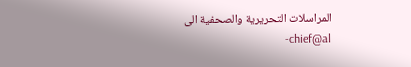المراسلات التحريرية والصحفية الى chief@al-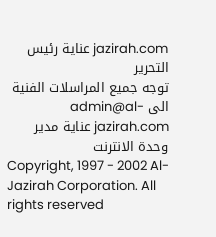jazirah.com عناية رئيس التحرير
توجه جميع المراسلات الفنية الى admin@al-jazirah.com عناية مدير وحدة الانترنت
Copyright, 1997 - 2002 Al-Jazirah Corporation. All rights reserved